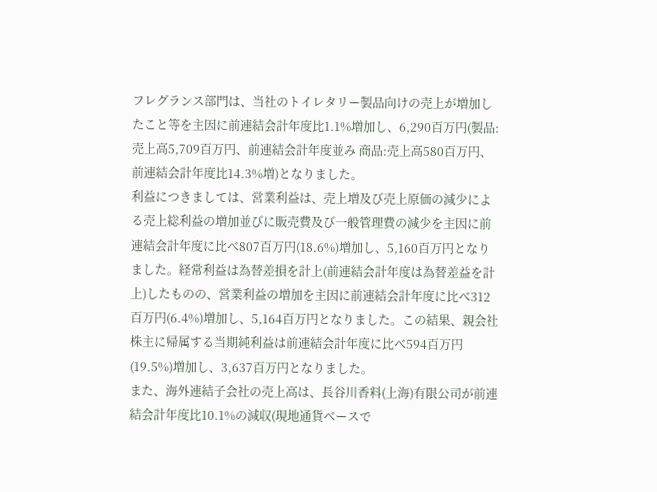フレグランス部門は、当社のトイレタリー製品向けの売上が増加したこと等を主因に前連結会計年度比1.1%増加し、6,290百万円(製品:売上高5,709百万円、前連結会計年度並み 商品:売上高580百万円、前連結会計年度比14.3%増)となりました。
利益につきましては、営業利益は、売上増及び売上原価の減少による売上総利益の増加並びに販売費及び一般管理費の減少を主因に前連結会計年度に比べ807百万円(18.6%)増加し、5,160百万円となりました。経常利益は為替差損を計上(前連結会計年度は為替差益を計上)したものの、営業利益の増加を主因に前連結会計年度に比べ312百万円(6.4%)増加し、5,164百万円となりました。この結果、親会社株主に帰属する当期純利益は前連結会計年度に比べ594百万円(19.5%)増加し、3,637百万円となりました。
また、海外連結子会社の売上高は、長谷川香料(上海)有限公司が前連結会計年度比10.1%の減収(現地通貨ベースで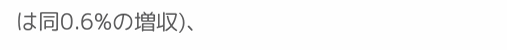は同0.6%の増収)、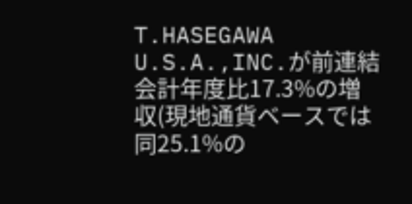T.HASEGAWA U.S.A.,INC.が前連結会計年度比17.3%の増収(現地通貨ベースでは同25.1%の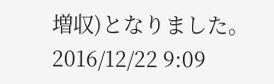増収)となりました。
2016/12/22 9:09